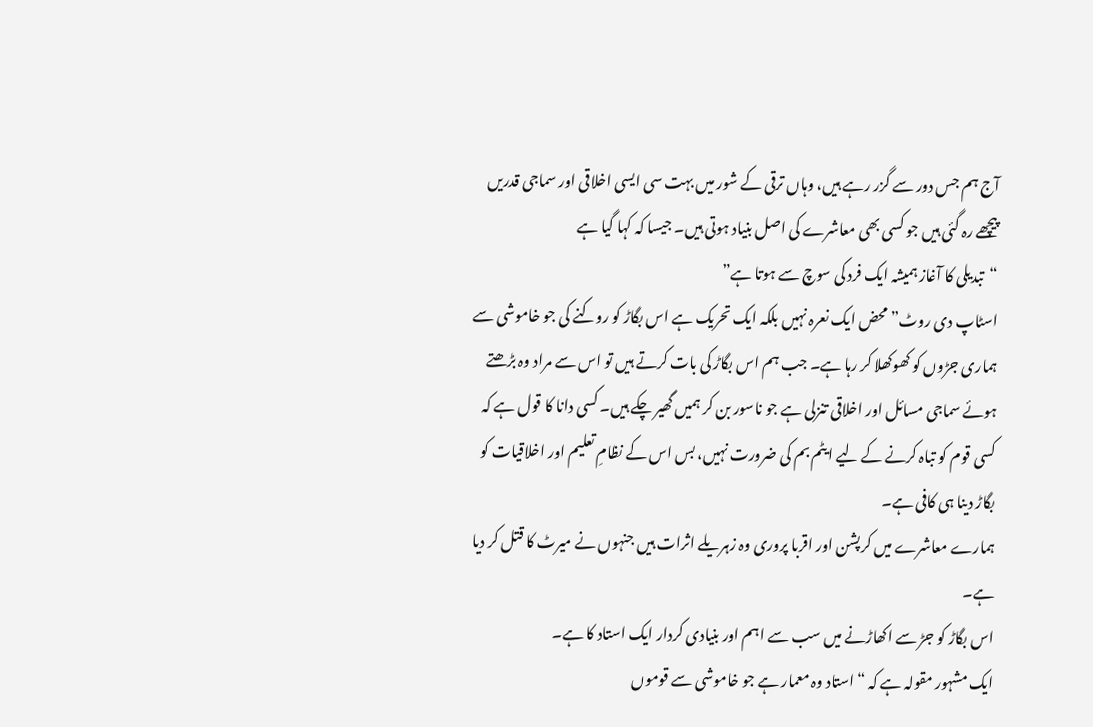آج ہم جس دور سے گزر رہے ہیں، وہاں ترقی کے شور میں بہت سی ایسی اخلاقی اور سماجی قدریں پیچھے رہ گئی ہیں جو کسی بھی معاشرے کی اصل بنیاد ہوتی ہیں۔ جیسا کہ کہا گیا ہے
“تبدیلی کا آغاز ہمیشہ ایک فرد کی سوچ سے ہوتا ہے”
اسٹاپ دی روٹ” محض ایک نعرہ نہیں بلکہ ایک تحریک ہے اس بگاڑ کو روکنے کی جو خاموشی سے ہماری جڑوں کو کھوکھلا کر رہا ہے۔ جب ہم اس بگاڑ کی بات کرتے ہیں تو اس سے مراد وہ بڑھتے ہوئے سماجی مسائل اور اخلاقی تنزلی ہے جو ناسور بن کر ہمیں گھیر چکے ہیں۔ کسی دانا کا قول ہے کہ
کسی قوم کو تباہ کرنے کے لیے ایٹم بم کی ضرورت نہیں، بس اس کے نظامِ تعلیم اور اخلاقیات کو بگاڑ دینا ہی کافی ہے۔
ہمارے معاشرے میں کرپشن اور اقربا پروری وہ زہریلے اثرات ہیں جنہوں نے میرٹ کا قتل کر دیا ہے۔
اس بگاڑ کو جڑ سے اکھاڑنے میں سب سے اہم اور بنیادی کردار ایک استاد کا ہے۔
ایک مشہور مقولہ ہے کہ “استاد وہ معمار ہے جو خاموشی سے قوموں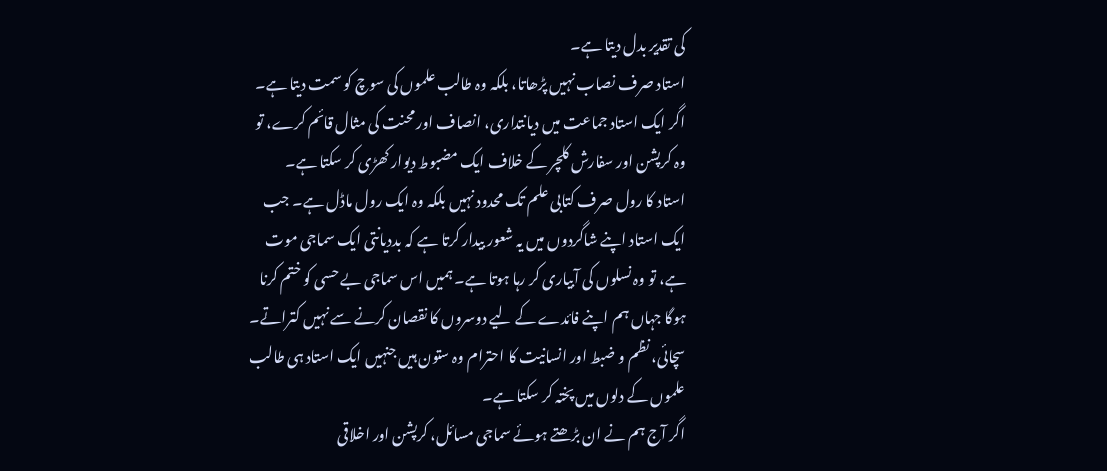کی تقدیر بدل دیتا ہے۔
استاد صرف نصاب نہیں پڑھاتا، بلکہ وہ طالب علموں کی سوچ کو سمت دیتا ہے۔ اگر ایک استاد جماعت میں دیانتداری، انصاف اور محنت کی مثال قائم کرے، تو وہ کرپشن اور سفارش کلچر کے خلاف ایک مضبوط دیوار کھڑی کر سکتا ہے۔
استاد کا رول صرف کتابی علم تک محدود نہیں بلکہ وہ ایک رول ماڈل ہے۔ جب ایک استاد اپنے شاگردوں میں یہ شعور بیدار کرتا ہے کہ بددیانتی ایک سماجی موت ہے، تو وہ نسلوں کی آبیاری کر رہا ہوتا ہے۔ ہمیں اس سماجی بے حسی کو ختم کرنا ہوگا جہاں ہم اپنے فائدے کے لیے دوسروں کا نقصان کرنے سے نہیں کتراتے۔ سچائی، نظم و ضبط اور انسانیت کا احترام وہ ستون ہیں جنہیں ایک استاد ہی طالب علموں کے دلوں میں پختہ کر سکتا ہے۔
اگر آج ہم نے ان بڑھتے ہوئے سماجی مسائل، کرپشن اور اخلاقی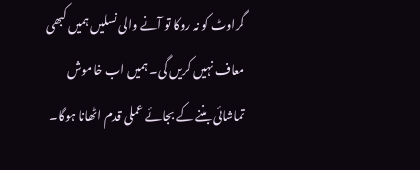گراوٹ کو نہ روکا تو آنے والی نسلیں ہمیں کبھی معاف نہیں کریں گی۔ ہمیں اب خاموش تماشائی بننے کے بجائے عملی قدم اٹھانا ہوگا۔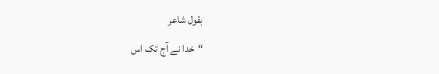بقول شاعر
“خدا نے آج تک اس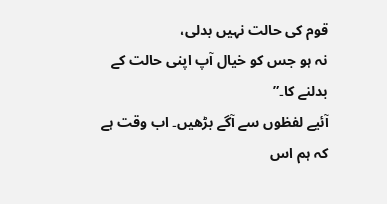قوم کی حالت نہیں بدلی،
نہ ہو جس کو خیال آپ اپنی حالت کے بدلنے کا۔”
آئیے لفظوں سے آگے بڑھیں۔ اب وقت ہے کہ ہم اس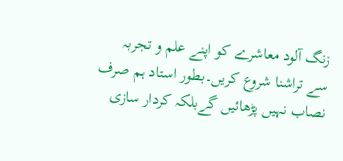زنگ آلود معاشرے کو اپنے علم و تجربہ سے تراشنا شروع کریں۔بطور استاد ہم صرف نصاب نہیں پڑھائیں گےبلکہ کردار سازی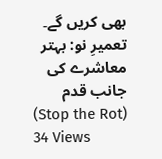بھی کریں گے۔
تعمیرِ نو: بہتر معاشرے کی جانب قدم (Stop the Rot)
34 Views